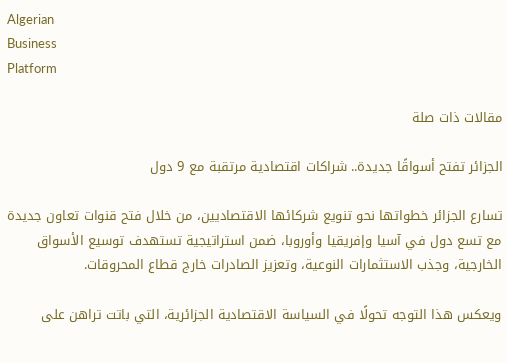Algerian
Business
Platform

مقالات ذات صلة

الجزائر تفتح أسواقًا جديدة.. شراكات اقتصادية مرتقبة مع 9 دول

تسارع الجزائر خطواتها نحو تنويع شركائها الاقتصاديين، من خلال فتح قنوات تعاون جديدة مع تسع دول في آسيا وإفريقيا وأوروبا، ضمن استراتيجية تستهدف توسيع الأسواق الخارجية، وجذب الاستثمارات النوعية، وتعزيز الصادرات خارج قطاع المحروقات.

ويعكس هذا التوجه تحولًا في السياسة الاقتصادية الجزائرية، التي باتت تراهن على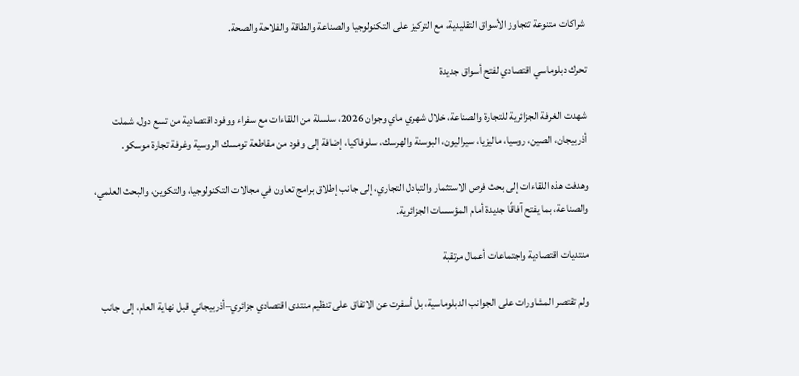شراكات متنوعة تتجاوز الأسواق التقليدية، مع التركيز على التكنولوجيا والصناعة والطاقة والفلاحة والصحة.

تحرك دبلوماسي اقتصادي لفتح أسواق جديدة

شهدت الغرفة الجزائرية للتجارة والصناعة، خلال شهري ماي وجوان 2026، سلسلة من اللقاءات مع سفراء ووفود اقتصادية من تسع دول، شملت أذربيجان، الصين، روسيا، ماليزيا، سيراليون، البوسنة والهرسك، سلوفاكيا، إضافة إلى وفود من مقاطعة تومسك الروسية وغرفة تجارة موسكو.

وهدفت هذه اللقاءات إلى بحث فرص الاستثمار والتبادل التجاري، إلى جانب إطلاق برامج تعاون في مجالات التكنولوجيا، والتكوين، والبحث العلمي، والصناعة، بما يفتح آفاقًا جديدة أمام المؤسسات الجزائرية.

منتديات اقتصادية واجتماعات أعمال مرتقبة

ولم تقتصر المشاورات على الجوانب الدبلوماسية، بل أسفرت عن الاتفاق على تنظيم منتدى اقتصادي جزائري–أذربيجاني قبل نهاية العام، إلى جانب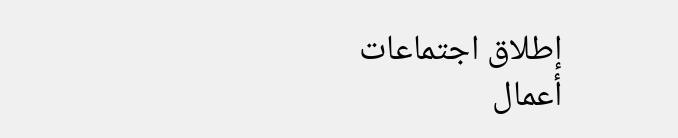إطلاق اجتماعات أعمال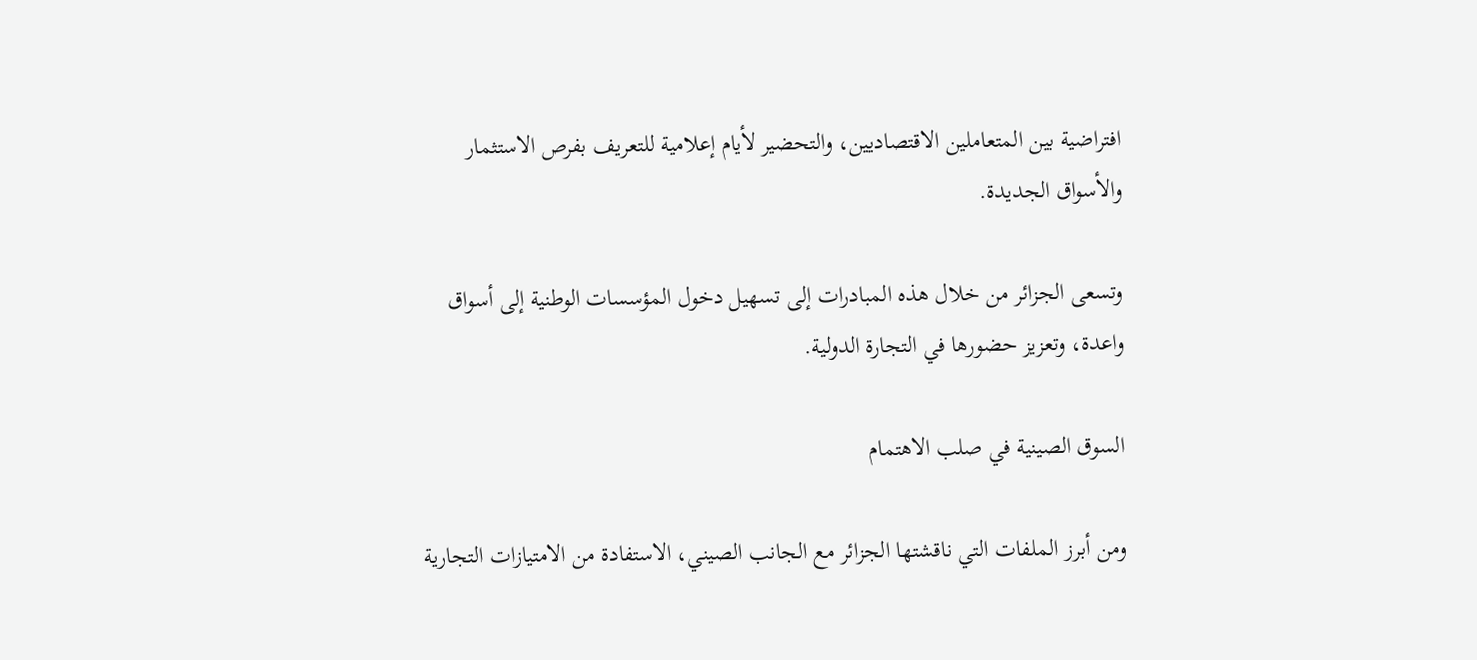افتراضية بين المتعاملين الاقتصاديين، والتحضير لأيام إعلامية للتعريف بفرص الاستثمار والأسواق الجديدة.

وتسعى الجزائر من خلال هذه المبادرات إلى تسهيل دخول المؤسسات الوطنية إلى أسواق واعدة، وتعزيز حضورها في التجارة الدولية.

السوق الصينية في صلب الاهتمام

ومن أبرز الملفات التي ناقشتها الجزائر مع الجانب الصيني، الاستفادة من الامتيازات التجارية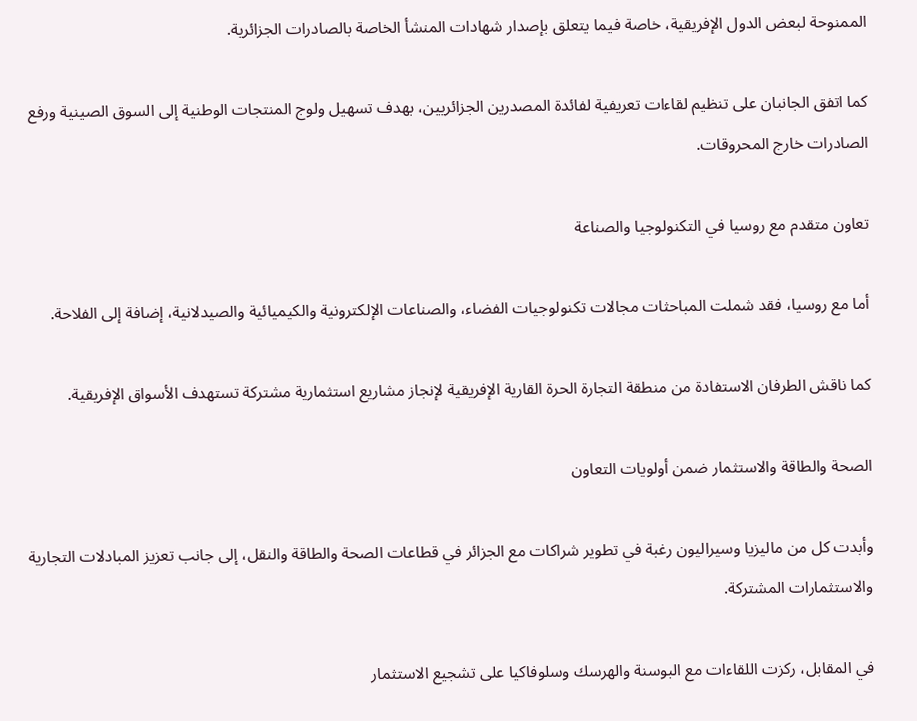الممنوحة لبعض الدول الإفريقية، خاصة فيما يتعلق بإصدار شهادات المنشأ الخاصة بالصادرات الجزائرية.

كما اتفق الجانبان على تنظيم لقاءات تعريفية لفائدة المصدرين الجزائريين، بهدف تسهيل ولوج المنتجات الوطنية إلى السوق الصينية ورفع الصادرات خارج المحروقات.

تعاون متقدم مع روسيا في التكنولوجيا والصناعة

أما مع روسيا، فقد شملت المباحثات مجالات تكنولوجيات الفضاء، والصناعات الإلكترونية والكيميائية والصيدلانية، إضافة إلى الفلاحة.

كما ناقش الطرفان الاستفادة من منطقة التجارة الحرة القارية الإفريقية لإنجاز مشاريع استثمارية مشتركة تستهدف الأسواق الإفريقية.

الصحة والطاقة والاستثمار ضمن أولويات التعاون

وأبدت كل من ماليزيا وسيراليون رغبة في تطوير شراكات مع الجزائر في قطاعات الصحة والطاقة والنقل، إلى جانب تعزيز المبادلات التجارية والاستثمارات المشتركة.

في المقابل، ركزت اللقاءات مع البوسنة والهرسك وسلوفاكيا على تشجيع الاستثمار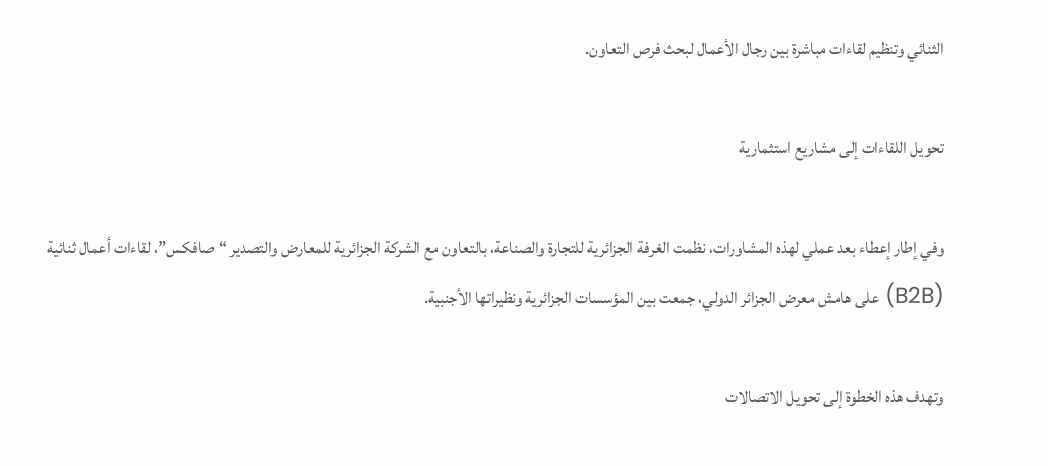الثنائي وتنظيم لقاءات مباشرة بين رجال الأعمال لبحث فرص التعاون.

تحويل اللقاءات إلى مشاريع استثمارية

وفي إطار إعطاء بعد عملي لهذه المشاورات، نظمت الغرفة الجزائرية للتجارة والصناعة، بالتعاون مع الشركة الجزائرية للمعارض والتصدير “صافكس”، لقاءات أعمال ثنائية (B2B) على هامش معرض الجزائر الدولي، جمعت بين المؤسسات الجزائرية ونظيراتها الأجنبية.

وتهدف هذه الخطوة إلى تحويل الاتصالات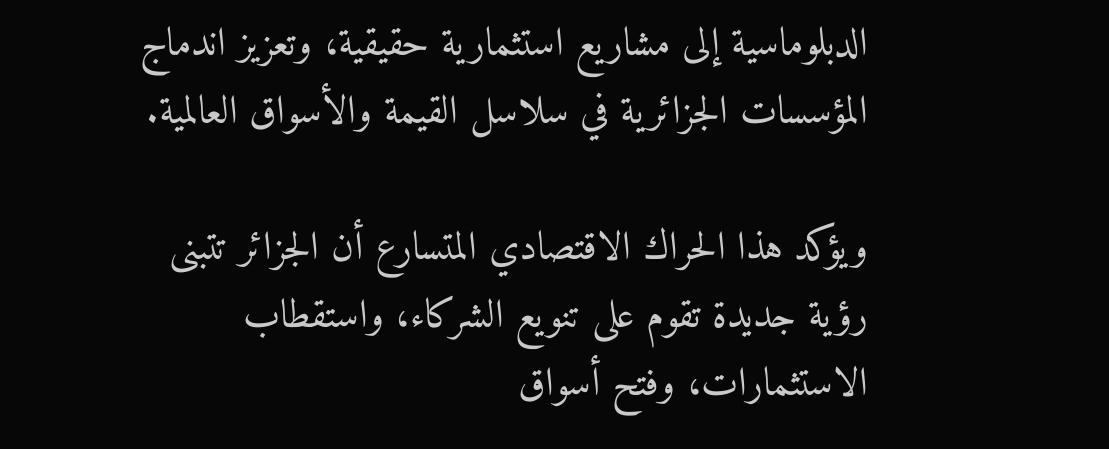الدبلوماسية إلى مشاريع استثمارية حقيقية، وتعزيز اندماج المؤسسات الجزائرية في سلاسل القيمة والأسواق العالمية.

ويؤكد هذا الحراك الاقتصادي المتسارع أن الجزائر تتبنى رؤية جديدة تقوم على تنويع الشركاء، واستقطاب الاستثمارات، وفتح أسواق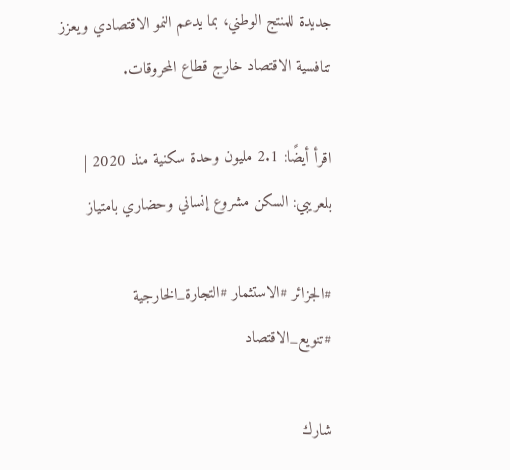جديدة للمنتج الوطني، بما يدعم النمو الاقتصادي ويعزز تنافسية الاقتصاد خارج قطاع المحروقات.

اقرأ أيضًا: 2.1 مليون وحدة سكنية منذ 2020 | بلعريبي: السكن مشروع إنساني وحضاري بامتياز

#الجزائر #الاستثمار #التجارة_الخارجية #تنويع_الاقتصاد

شارك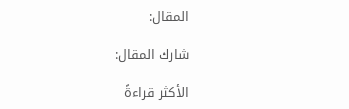المقال:

شارك المقال:

الأكثر قراءةً